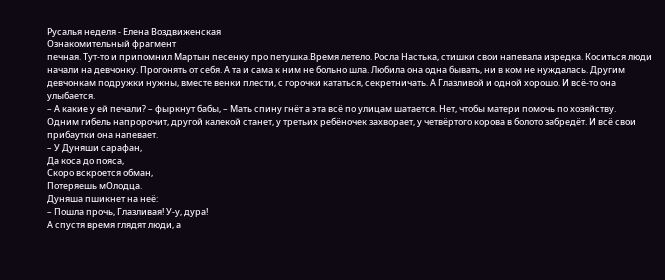Русалья неделя - Елена Воздвиженская
Ознакомительный фрагмент
печная. Тут-то и припомнил Мартын песенку про петушка.Время летело. Росла Настька, стишки свои напевала изредка. Коситься люди начали на девчонку. Прогонять от себя. А та и сама к ним не больно шла. Любила она одна бывать, ни в ком не нуждалась. Другим девчонкам подружки нужны, вместе венки плести, с горочки кататься, секретничать. А Глазливой и одной хорошо. И всё-то она улыбается.
– А какие у ей печали? – фыркнут бабы, – Мать спину гнёт а эта всё по улицам шатается. Нет, чтобы матери помочь по хозяйству.
Одним гибель напророчит, другой калекой станет, у третьих ребёночек захворает, у четвёртого корова в болото забредёт. И всё свои прибаутки она напевает.
– У Дуняши сарафан,
Да коса до пояса,
Скоро вскроется обман,
Потеряешь мОлодца.
Дуняша пшикнет на неё:
– Пошла прочь, Глазливая! У-у, дура!
А спустя время глядят люди, а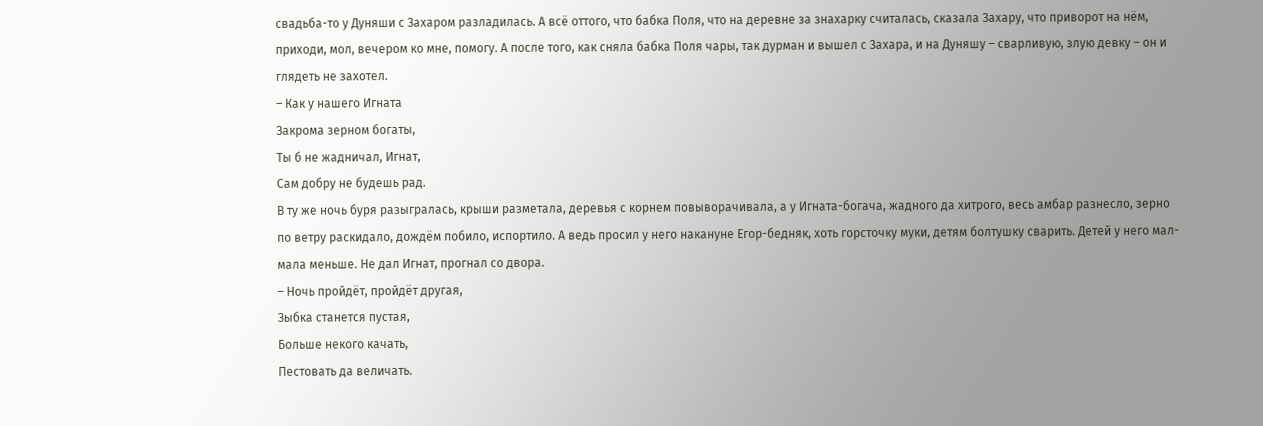свадьба-то у Дуняши с Захаром разладилась. А всё оттого, что бабка Поля, что на деревне за знахарку считалась, сказала Захару, что приворот на нём, приходи, мол, вечером ко мне, помогу. А после того, как сняла бабка Поля чары, так дурман и вышел с Захара, и на Дуняшу – сварливую, злую девку – он и глядеть не захотел.
– Как у нашего Игната
Закрома зерном богаты,
Ты б не жадничал, Игнат,
Сам добру не будешь рад.
В ту же ночь буря разыгралась, крыши разметала, деревья с корнем повыворачивала, а у Игната-богача, жадного да хитрого, весь амбар разнесло, зерно по ветру раскидало, дождём побило, испортило. А ведь просил у него накануне Егор-бедняк, хоть горсточку муки, детям болтушку сварить. Детей у него мал-мала меньше. Не дал Игнат, прогнал со двора.
– Ночь пройдёт, пройдёт другая,
Зыбка станется пустая,
Больше некого качать,
Пестовать да величать.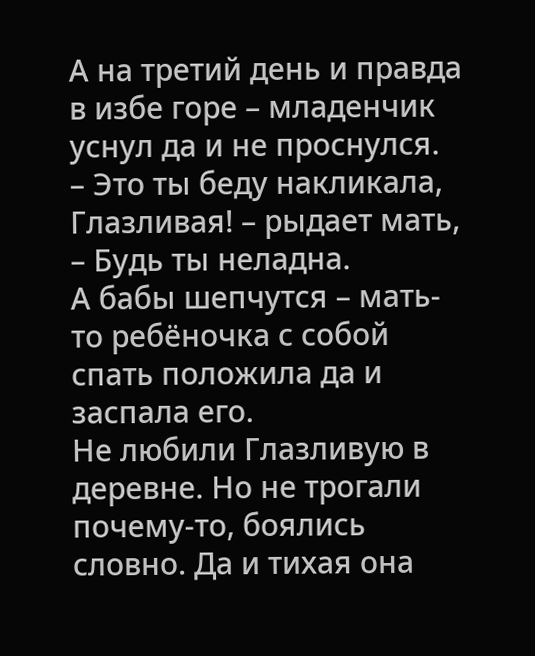А на третий день и правда в избе горе – младенчик уснул да и не проснулся.
– Это ты беду накликала, Глазливая! – рыдает мать, – Будь ты неладна.
А бабы шепчутся – мать-то ребёночка с собой спать положила да и заспала его.
Не любили Глазливую в деревне. Но не трогали почему-то, боялись словно. Да и тихая она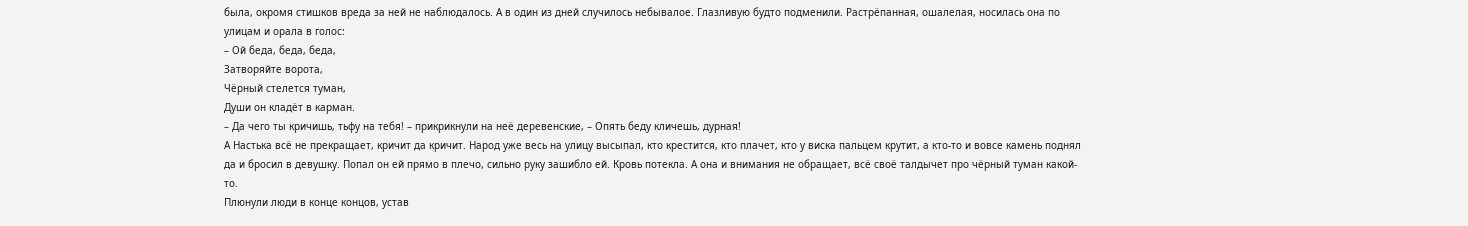была, окромя стишков вреда за ней не наблюдалось. А в один из дней случилось небывалое. Глазливую будто подменили. Растрёпанная, ошалелая, носилась она по улицам и орала в голос:
– Ой беда, беда, беда,
Затворяйте ворота,
Чёрный стелется туман,
Души он кладёт в карман.
– Да чего ты кричишь, тьфу на тебя! – прикрикнули на неё деревенские, – Опять беду кличешь, дурная!
А Настька всё не прекращает, кричит да кричит. Народ уже весь на улицу высыпал, кто крестится, кто плачет, кто у виска пальцем крутит, а кто-то и вовсе камень поднял да и бросил в девушку. Попал он ей прямо в плечо, сильно руку зашибло ей. Кровь потекла. А она и внимания не обращает, всё своё талдычет про чёрный туман какой-то.
Плюнули люди в конце концов, устав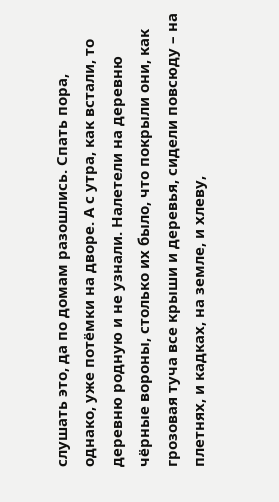слушать это, да по домам разошлись. Спать пора, однако, уже потёмки на дворе. А с утра, как встали, то деревню родную и не узнали. Налетели на деревню чёрные вороны, столько их было, что покрыли они, как грозовая туча все крыши и деревья, сидели повсюду – на плетнях, и кадках, на земле, и хлеву,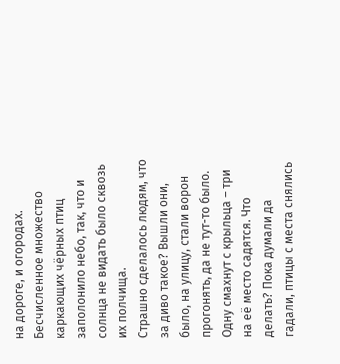на дороге, и огородах. Бесчисленное множество каркающих чёрных птиц заполонило небо, так, что и солнца не видать было сквозь их полчища.
Страшно сделалось людям, что за диво такое? Вышли они, было, на улицу, стали ворон прогонять, да не тут-то было. Одну смахнут с крыльца – три на её место садятся. Что делать? Пока думали да гадали, птицы с места снялись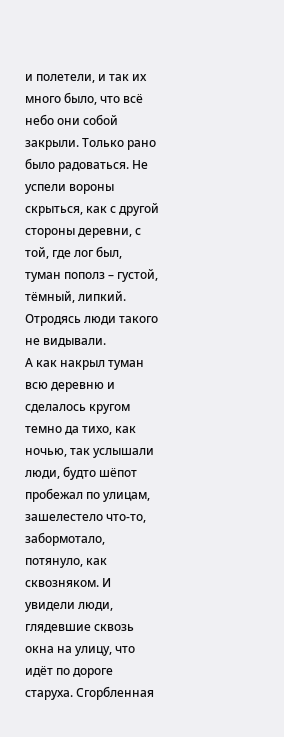и полетели, и так их много было, что всё небо они собой закрыли. Только рано было радоваться. Не успели вороны скрыться, как с другой стороны деревни, с той, где лог был, туман пополз – густой, тёмный, липкий. Отродясь люди такого не видывали.
А как накрыл туман всю деревню и сделалось кругом темно да тихо, как ночью, так услышали люди, будто шёпот пробежал по улицам, зашелестело что-то, забормотало, потянуло, как сквозняком. И увидели люди, глядевшие сквозь окна на улицу, что идёт по дороге старуха. Сгорбленная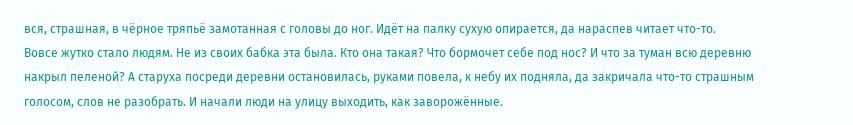вся, страшная, в чёрное тряпьё замотанная с головы до ног. Идёт на палку сухую опирается, да нараспев читает что-то.
Вовсе жутко стало людям. Не из своих бабка эта была. Кто она такая? Что бормочет себе под нос? И что за туман всю деревню накрыл пеленой? А старуха посреди деревни остановилась, руками повела, к небу их подняла, да закричала что-то страшным голосом, слов не разобрать. И начали люди на улицу выходить, как заворожённые.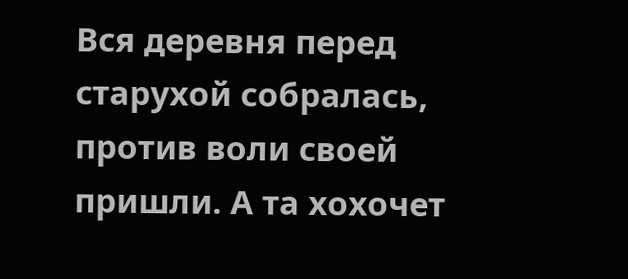Вся деревня перед старухой собралась, против воли своей пришли. А та хохочет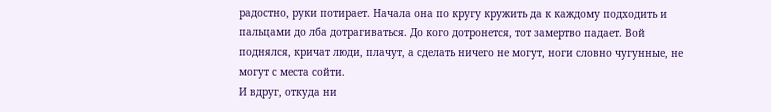радостно, руки потирает. Начала она по кругу кружить да к каждому подходить и пальцами до лба дотрагиваться. До кого дотронется, тот замертво падает. Вой поднялся, кричат люди, плачут, а сделать ничего не могут, ноги словно чугунные, не могут с места сойти.
И вдруг, откуда ни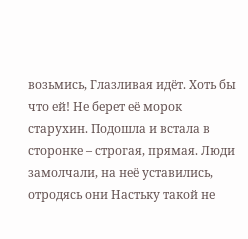возьмись, Глазливая идёт. Хоть бы что ей! Не берет её морок старухин. Подошла и встала в сторонке – строгая, прямая. Люди замолчали, на неё уставились, отродясь они Настьку такой не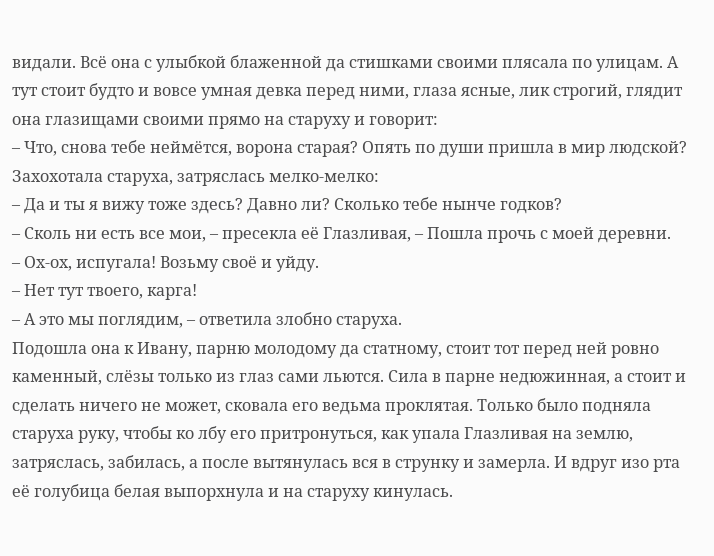видали. Всё она с улыбкой блаженной да стишками своими плясала по улицам. А тут стоит будто и вовсе умная девка перед ними, глаза ясные, лик строгий, глядит она глазищами своими прямо на старуху и говорит:
– Что, снова тебе неймётся, ворона старая? Опять по души пришла в мир людской?
Захохотала старуха, затряслась мелко-мелко:
– Да и ты я вижу тоже здесь? Давно ли? Сколько тебе нынче годков?
– Сколь ни есть все мои, – пресекла её Глазливая, – Пошла прочь с моей деревни.
– Ох-ох, испугала! Возьму своё и уйду.
– Нет тут твоего, карга!
– А это мы поглядим, – ответила злобно старуха.
Подошла она к Ивану, парню молодому да статному, стоит тот перед ней ровно каменный, слёзы только из глаз сами льются. Сила в парне недюжинная, а стоит и сделать ничего не может, сковала его ведьма проклятая. Только было подняла старуха руку, чтобы ко лбу его притронуться, как упала Глазливая на землю, затряслась, забилась, а после вытянулась вся в струнку и замерла. И вдруг изо рта её голубица белая выпорхнула и на старуху кинулась.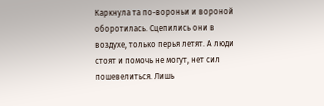Каркнула та по-вороньи и вороной оборотилась. Сцепились они в воздухе, только перья летят. А люди стоят и помочь не могут, нет сил пошевелиться. Лишь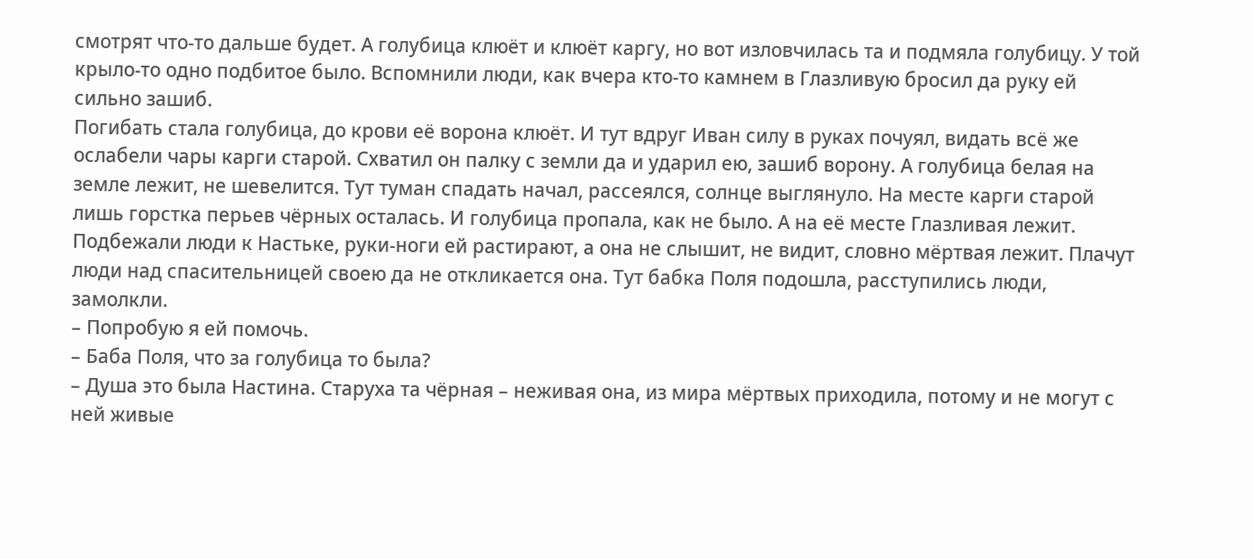смотрят что-то дальше будет. А голубица клюёт и клюёт каргу, но вот изловчилась та и подмяла голубицу. У той крыло-то одно подбитое было. Вспомнили люди, как вчера кто-то камнем в Глазливую бросил да руку ей сильно зашиб.
Погибать стала голубица, до крови её ворона клюёт. И тут вдруг Иван силу в руках почуял, видать всё же ослабели чары карги старой. Схватил он палку с земли да и ударил ею, зашиб ворону. А голубица белая на земле лежит, не шевелится. Тут туман спадать начал, рассеялся, солнце выглянуло. На месте карги старой лишь горстка перьев чёрных осталась. И голубица пропала, как не было. А на её месте Глазливая лежит.
Подбежали люди к Настьке, руки-ноги ей растирают, а она не слышит, не видит, словно мёртвая лежит. Плачут люди над спасительницей своею да не откликается она. Тут бабка Поля подошла, расступились люди, замолкли.
– Попробую я ей помочь.
– Баба Поля, что за голубица то была?
– Душа это была Настина. Старуха та чёрная – неживая она, из мира мёртвых приходила, потому и не могут с ней живые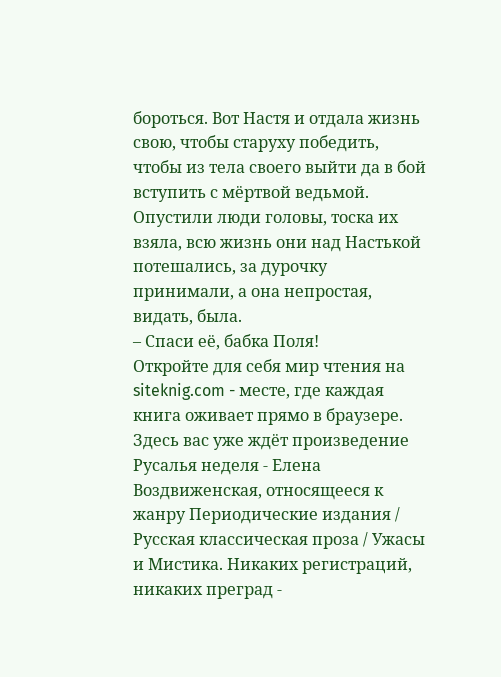бороться. Вот Настя и отдала жизнь свою, чтобы старуху победить, чтобы из тела своего выйти да в бой вступить с мёртвой ведьмой.
Опустили люди головы, тоска их взяла, всю жизнь они над Настькой потешались, за дурочку принимали, а она непростая, видать, была.
– Спаси её, бабка Поля!
Откройте для себя мир чтения на siteknig.com - месте, где каждая книга оживает прямо в браузере. Здесь вас уже ждёт произведение Русалья неделя - Елена Воздвиженская, относящееся к жанру Периодические издания / Русская классическая проза / Ужасы и Мистика. Никаких регистраций, никаких преград -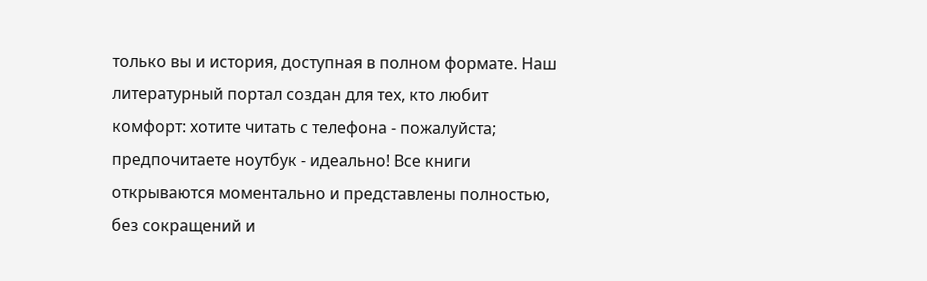только вы и история, доступная в полном формате. Наш литературный портал создан для тех, кто любит комфорт: хотите читать с телефона - пожалуйста; предпочитаете ноутбук - идеально! Все книги открываются моментально и представлены полностью, без сокращений и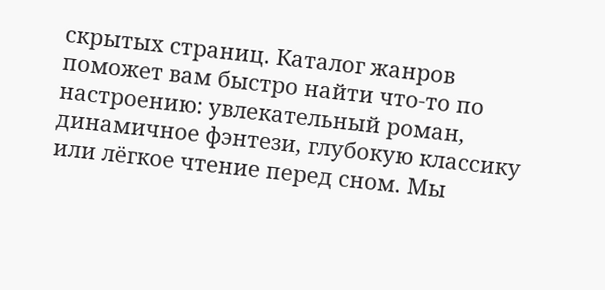скрытых страниц. Каталог жанров поможет вам быстро найти что-то по настроению: увлекательный роман, динамичное фэнтези, глубокую классику или лёгкое чтение перед сном. Мы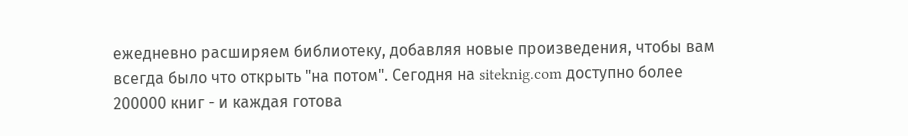ежедневно расширяем библиотеку, добавляя новые произведения, чтобы вам всегда было что открыть "на потом". Сегодня на siteknig.com доступно более 200000 книг - и каждая готова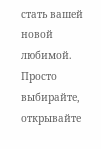стать вашей новой любимой. Просто выбирайте, открывайте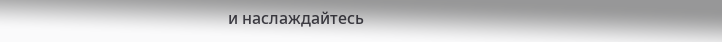и наслаждайтесь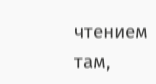чтением там,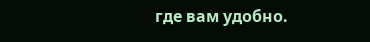где вам удобно.